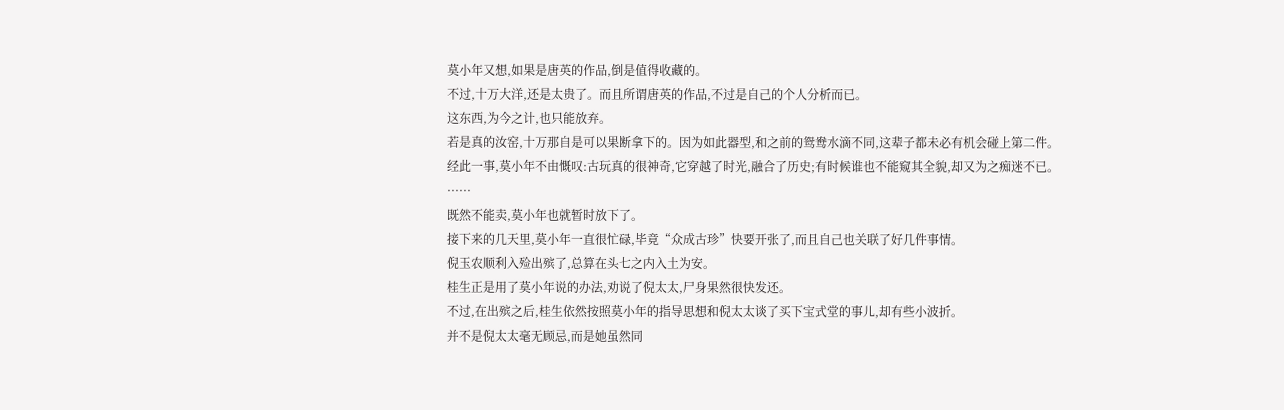莫小年又想,如果是唐英的作品,倒是值得收藏的。
不过,十万大洋,还是太贵了。而且所谓唐英的作品,不过是自己的个人分析而已。
这东西,为今之计,也只能放弃。
若是真的汝窑,十万那自是可以果断拿下的。因为如此器型,和之前的鸳鸯水滴不同,这辈子都未必有机会碰上第二件。
经此一事,莫小年不由慨叹:古玩真的很神奇,它穿越了时光,融合了历史;有时候谁也不能窥其全貌,却又为之痴迷不已。
······
既然不能卖,莫小年也就暂时放下了。
接下来的几天里,莫小年一直很忙碌,毕竟“众成古珍”快要开张了,而且自己也关联了好几件事情。
倪玉农顺利入殓出殡了,总算在头七之内入土为安。
桂生正是用了莫小年说的办法,劝说了倪太太,尸身果然很快发还。
不过,在出殡之后,桂生依然按照莫小年的指导思想和倪太太谈了买下宝式堂的事儿,却有些小波折。
并不是倪太太毫无顾忌,而是她虽然同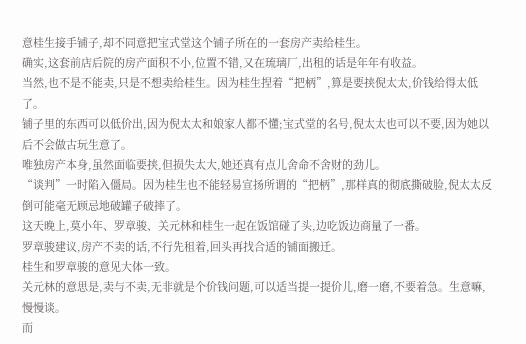意桂生接手铺子,却不同意把宝式堂这个铺子所在的一套房产卖给桂生。
确实,这套前店后院的房产面积不小,位置不错,又在琉璃厂,出租的话是年年有收益。
当然,也不是不能卖,只是不想卖给桂生。因为桂生捏着“把柄”,算是要挟倪太太,价钱给得太低了。
铺子里的东西可以低价出,因为倪太太和娘家人都不懂;宝式堂的名号,倪太太也可以不要,因为她以后不会做古玩生意了。
唯独房产本身,虽然面临要挟,但损失太大,她还真有点儿舍命不舍财的劲儿。
“谈判”一时陷入僵局。因为桂生也不能轻易宣扬所谓的“把柄”,那样真的彻底撕破脸,倪太太反倒可能毫无顾忌地破罐子破摔了。
这天晚上,莫小年、罗章骏、关元林和桂生一起在饭馆碰了头,边吃饭边商量了一番。
罗章骏建议,房产不卖的话,不行先租着,回头再找合适的铺面搬迁。
桂生和罗章骏的意见大体一致。
关元林的意思是,卖与不卖,无非就是个价钱问题,可以适当提一提价儿,磨一磨,不要着急。生意嘛,慢慢谈。
而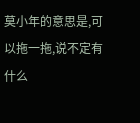莫小年的意思是,可以拖一拖,说不定有什么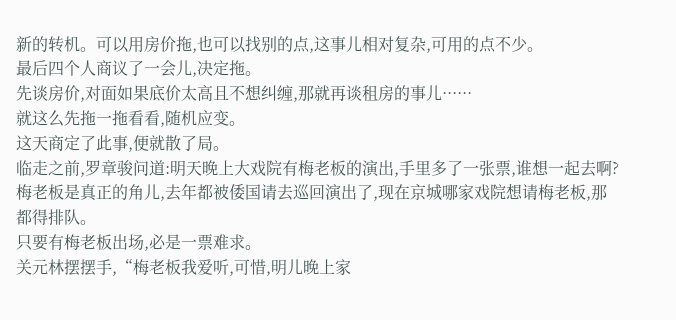新的转机。可以用房价拖,也可以找别的点,这事儿相对复杂,可用的点不少。
最后四个人商议了一会儿,决定拖。
先谈房价,对面如果底价太高且不想纠缠,那就再谈租房的事儿······
就这么先拖一拖看看,随机应变。
这天商定了此事,便就散了局。
临走之前,罗章骏问道:明天晚上大戏院有梅老板的演出,手里多了一张票,谁想一起去啊?
梅老板是真正的角儿,去年都被倭国请去巡回演出了,现在京城哪家戏院想请梅老板,那都得排队。
只要有梅老板出场,必是一票难求。
关元林摆摆手,“梅老板我爱听,可惜,明儿晚上家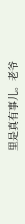里是真有事儿。老爷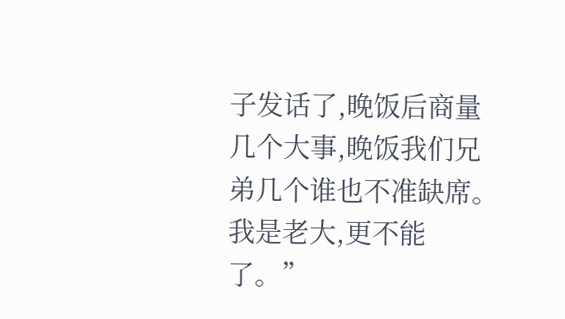子发话了,晚饭后商量几个大事,晚饭我们兄弟几个谁也不准缺席。我是老大,更不能了。”